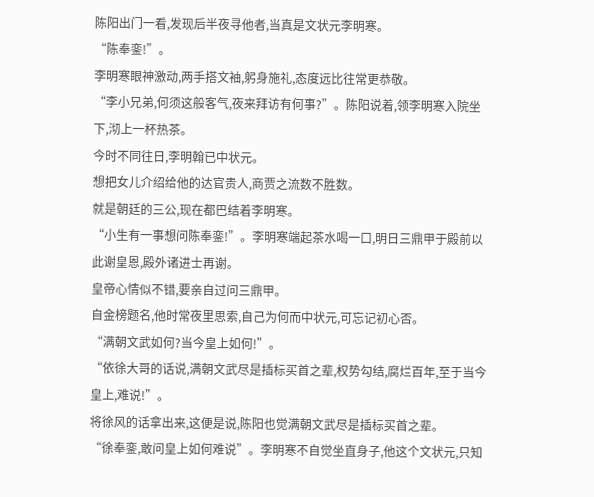陈阳出门一看,发现后半夜寻他者,当真是文状元李明寒。
“陈奉銮!”。
李明寒眼神激动,两手搭文袖,躬身施礼,态度远比往常更恭敬。
“李小兄弟,何须这般客气,夜来拜访有何事?”。陈阳说着,领李明寒入院坐下,沏上一杯热茶。
今时不同往日,李明翰已中状元。
想把女儿介绍给他的达官贵人,商贾之流数不胜数。
就是朝廷的三公,现在都巴结着李明寒。
“小生有一事想问陈奉銮!”。李明寒端起茶水喝一口,明日三鼎甲于殿前以此谢皇恩,殿外诸进士再谢。
皇帝心情似不错,要亲自过问三鼎甲。
自金榜题名,他时常夜里思索,自己为何而中状元,可忘记初心否。
“满朝文武如何?当今皇上如何!”。
“依徐大哥的话说,满朝文武尽是插标买首之辈,权势勾结,腐烂百年,至于当今皇上,难说!”。
将徐风的话拿出来,这便是说,陈阳也觉满朝文武尽是插标买首之辈。
“徐奉銮,敢问皇上如何难说”。李明寒不自觉坐直身子,他这个文状元,只知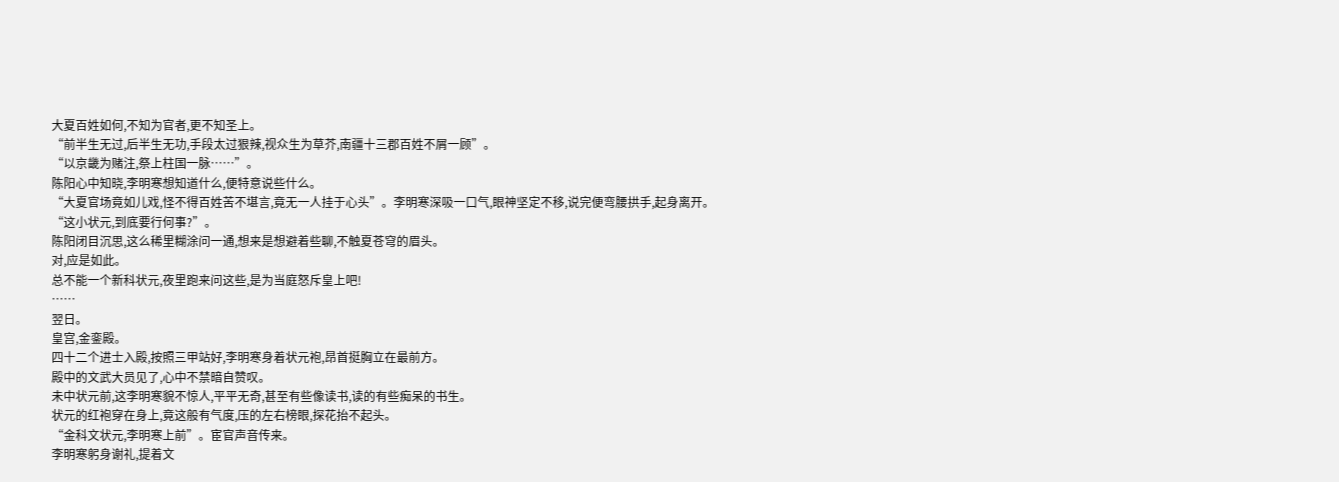大夏百姓如何,不知为官者,更不知圣上。
“前半生无过,后半生无功,手段太过狠辣,视众生为草芥,南疆十三郡百姓不屑一顾”。
“以京畿为赌注,祭上柱国一脉……”。
陈阳心中知晓,李明寒想知道什么,便特意说些什么。
“大夏官场竟如儿戏,怪不得百姓苦不堪言,竟无一人挂于心头”。李明寒深吸一口气,眼神坚定不移,说完便弯腰拱手,起身离开。
“这小状元,到底要行何事?”。
陈阳闭目沉思,这么稀里糊涂问一通,想来是想避着些聊,不触夏苍穹的眉头。
对,应是如此。
总不能一个新科状元,夜里跑来问这些,是为当庭怒斥皇上吧!
……
翌日。
皇宫,金銮殿。
四十二个进士入殿,按照三甲站好,李明寒身着状元袍,昂首挺胸立在最前方。
殿中的文武大员见了,心中不禁暗自赞叹。
未中状元前,这李明寒貌不惊人,平平无奇,甚至有些像读书,读的有些痴呆的书生。
状元的红袍穿在身上,竟这般有气度,压的左右榜眼,探花抬不起头。
“金科文状元,李明寒上前”。宦官声音传来。
李明寒躬身谢礼,提着文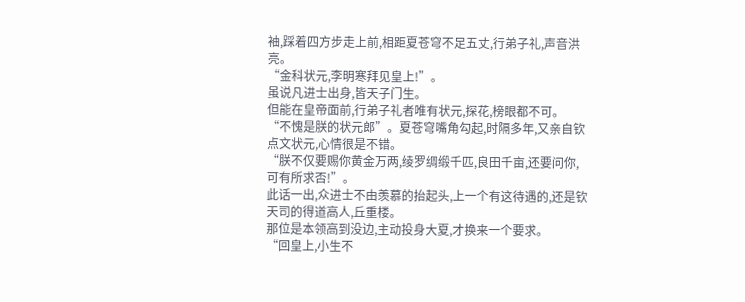袖,踩着四方步走上前,相距夏苍穹不足五丈,行弟子礼,声音洪亮。
“金科状元,李明寒拜见皇上!”。
虽说凡进士出身,皆天子门生。
但能在皇帝面前,行弟子礼者唯有状元,探花,榜眼都不可。
“不愧是朕的状元郎”。夏苍穹嘴角勾起,时隔多年,又亲自钦点文状元,心情很是不错。
“朕不仅要赐你黄金万两,绫罗绸缎千匹,良田千亩,还要问你,可有所求否!”。
此话一出,众进士不由羡慕的抬起头,上一个有这待遇的,还是钦天司的得道高人,丘重楼。
那位是本领高到没边,主动投身大夏,才换来一个要求。
“回皇上,小生不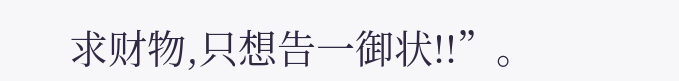求财物,只想告一御状!!”。